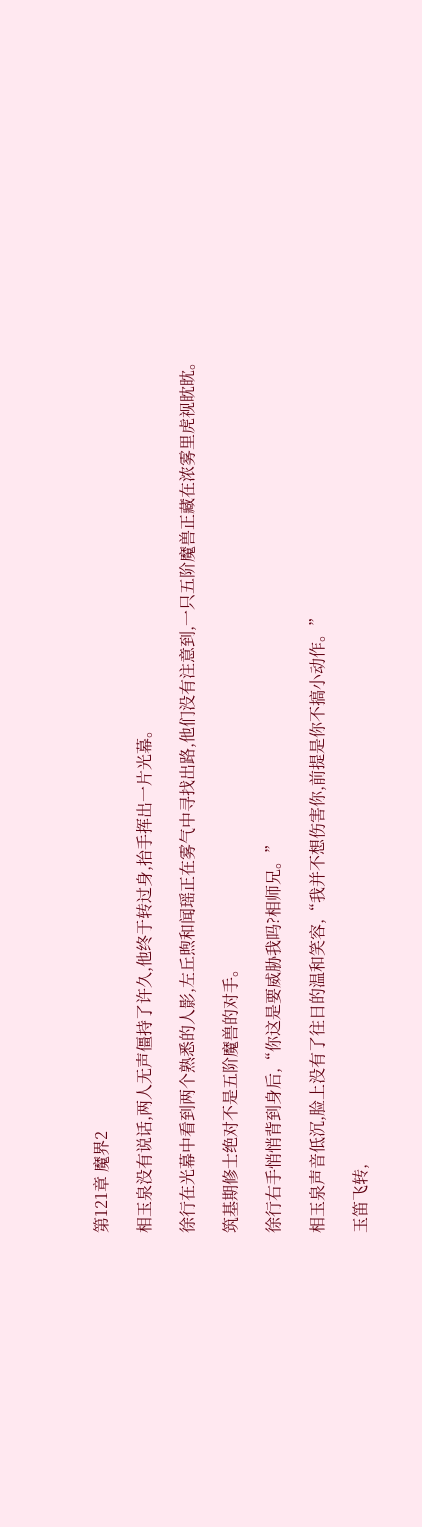第121章 魔界2

相玉泉没有说话,两人无声僵持了许久,他终于转过身,抬手挥出一片光幕。

徐行在光幕中看到两个熟悉的人影,左丘煦和闻瑶正在雾气中寻找出路,他们没有注意到,一只五阶魔兽正藏在浓雾里虎视眈眈。

筑基期修士绝对不是五阶魔兽的对手。

徐行右手悄悄背到身后,“你这是要威胁我吗?相师兄。”

相玉泉声音低沉,脸上没有了往日的温和笑容,“我并不想伤害你,前提是你不搞小动作。”

玉笛飞转,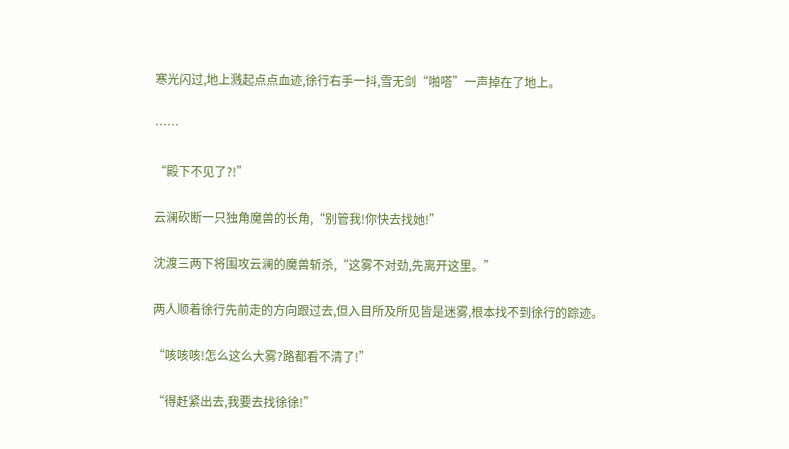寒光闪过,地上溅起点点血迹,徐行右手一抖,雪无剑“啪嗒”一声掉在了地上。

……

“殿下不见了?!”

云澜砍断一只独角魔兽的长角,“别管我!你快去找她!”

沈渡三两下将围攻云澜的魔兽斩杀,“这雾不对劲,先离开这里。”

两人顺着徐行先前走的方向跟过去,但入目所及所见皆是迷雾,根本找不到徐行的踪迹。

“咳咳咳!怎么这么大雾?路都看不清了!”

“得赶紧出去,我要去找徐徐!”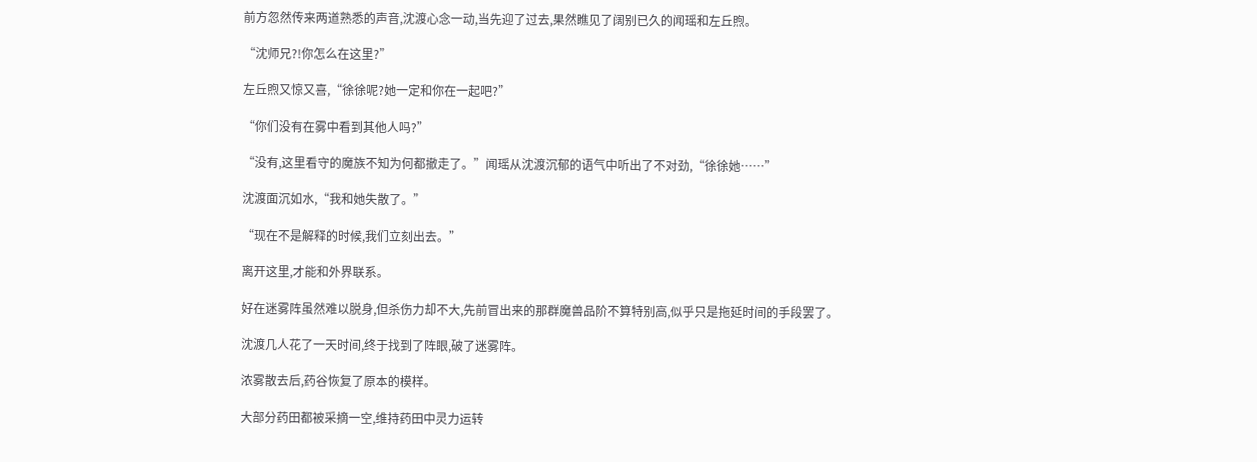前方忽然传来两道熟悉的声音,沈渡心念一动,当先迎了过去,果然瞧见了阔别已久的闻瑶和左丘煦。

“沈师兄?!你怎么在这里?”

左丘煦又惊又喜,“徐徐呢?她一定和你在一起吧?”

“你们没有在雾中看到其他人吗?”

“没有,这里看守的魔族不知为何都撤走了。”闻瑶从沈渡沉郁的语气中听出了不对劲,“徐徐她……”

沈渡面沉如水,“我和她失散了。”

“现在不是解释的时候,我们立刻出去。”

离开这里,才能和外界联系。

好在迷雾阵虽然难以脱身,但杀伤力却不大,先前冒出来的那群魔兽品阶不算特别高,似乎只是拖延时间的手段罢了。

沈渡几人花了一天时间,终于找到了阵眼,破了迷雾阵。

浓雾散去后,药谷恢复了原本的模样。

大部分药田都被采摘一空,维持药田中灵力运转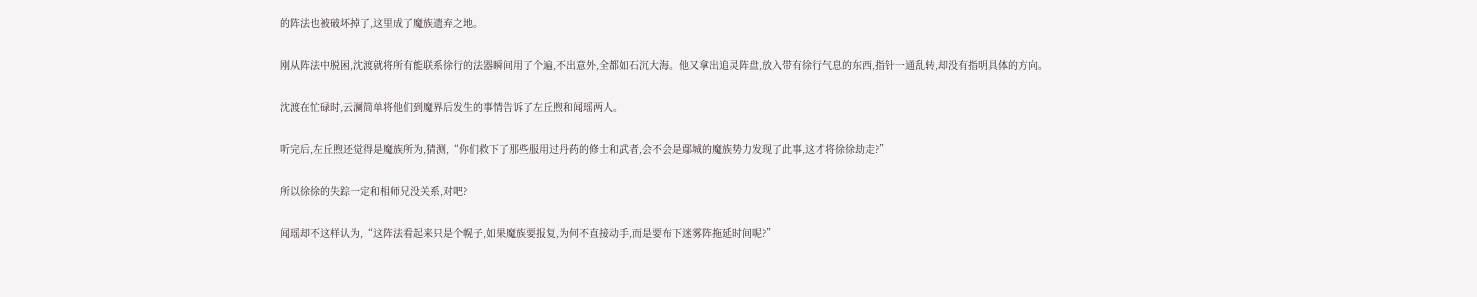的阵法也被破坏掉了,这里成了魔族遗弃之地。

刚从阵法中脱困,沈渡就将所有能联系徐行的法器瞬间用了个遍,不出意外,全都如石沉大海。他又拿出追灵阵盘,放入带有徐行气息的东西,指针一通乱转,却没有指明具体的方向。

沈渡在忙碌时,云澜简单将他们到魔界后发生的事情告诉了左丘煦和闻瑶两人。

听完后,左丘煦还觉得是魔族所为,猜测,“你们救下了那些服用过丹药的修士和武者,会不会是鄢城的魔族势力发现了此事,这才将徐徐劫走?”

所以徐徐的失踪一定和相师兄没关系,对吧?

闻瑶却不这样认为,“这阵法看起来只是个幌子,如果魔族要报复,为何不直接动手,而是要布下迷雾阵拖延时间呢?”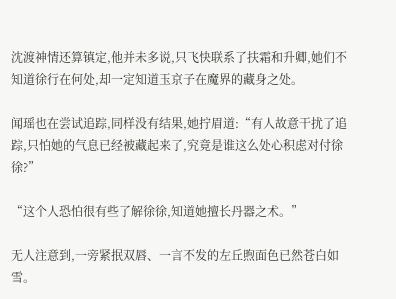沈渡神情还算镇定,他并未多说,只飞快联系了扶霜和升卿,她们不知道徐行在何处,却一定知道玉京子在魔界的藏身之处。

闻瑶也在尝试追踪,同样没有结果,她拧眉道:“有人故意干扰了追踪,只怕她的气息已经被藏起来了,究竟是谁这么处心积虑对付徐徐?”

“这个人恐怕很有些了解徐徐,知道她擅长丹器之术。”

无人注意到,一旁紧抿双唇、一言不发的左丘煦面色已然苍白如雪。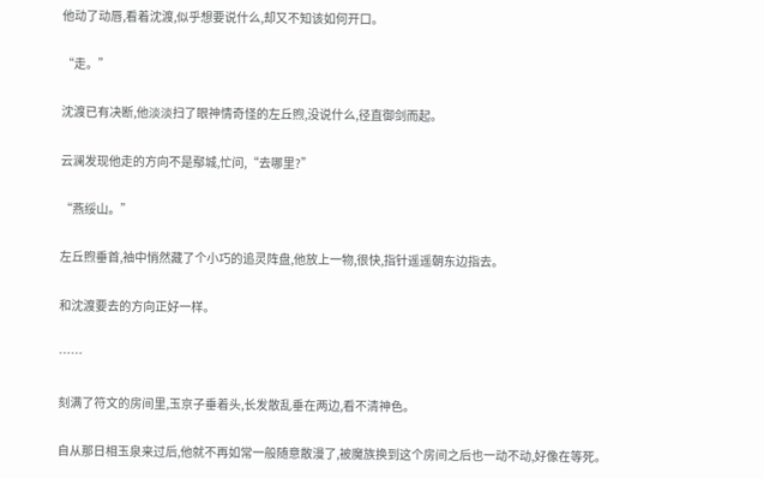他动了动唇,看着沈渡,似乎想要说什么,却又不知该如何开口。

“走。”

沈渡已有决断,他淡淡扫了眼神情奇怪的左丘煦,没说什么,径直御剑而起。

云澜发现他走的方向不是鄢城,忙问,“去哪里?”

“燕绥山。”

左丘煦垂首,袖中悄然藏了个小巧的追灵阵盘,他放上一物,很快,指针遥遥朝东边指去。

和沈渡要去的方向正好一样。

……

刻满了符文的房间里,玉京子垂着头,长发散乱垂在两边,看不清神色。

自从那日相玉泉来过后,他就不再如常一般随意散漫了,被魔族换到这个房间之后也一动不动,好像在等死。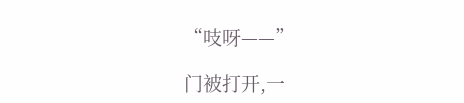“吱呀——”

门被打开,一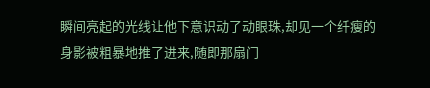瞬间亮起的光线让他下意识动了动眼珠,却见一个纤瘦的身影被粗暴地推了进来,随即那扇门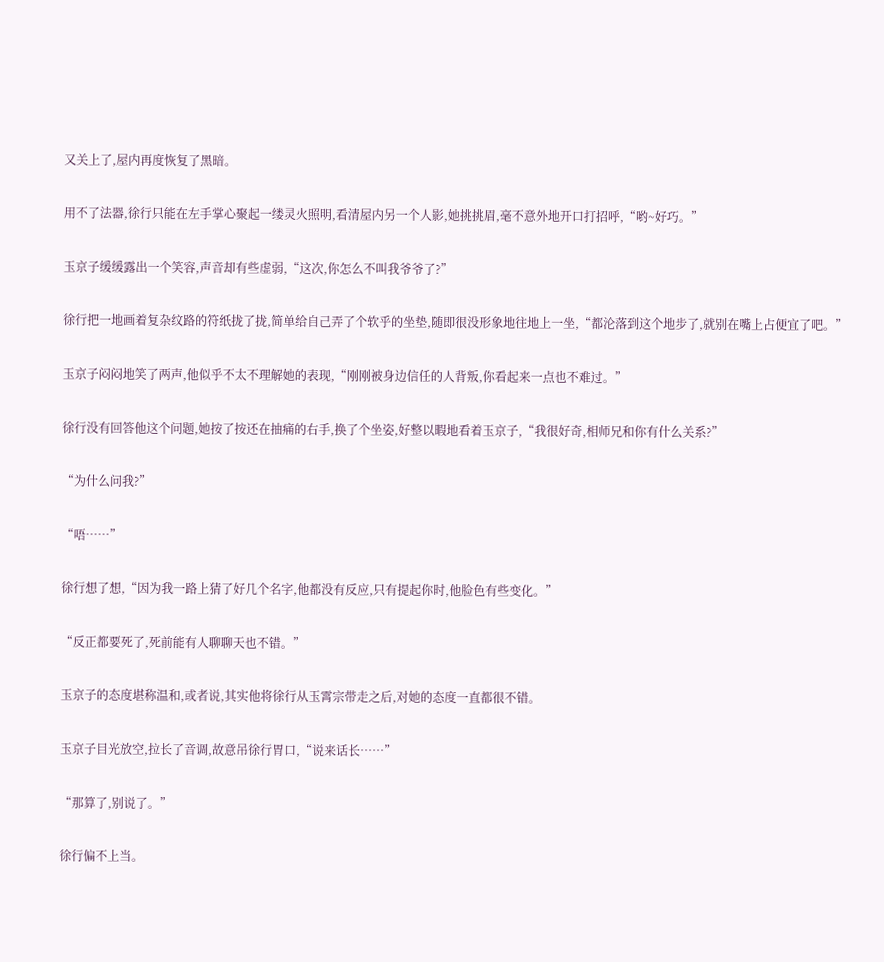又关上了,屋内再度恢复了黑暗。

用不了法器,徐行只能在左手掌心聚起一缕灵火照明,看清屋内另一个人影,她挑挑眉,毫不意外地开口打招呼,“哟~好巧。”

玉京子缓缓露出一个笑容,声音却有些虚弱,“这次,你怎么不叫我爷爷了?”

徐行把一地画着复杂纹路的符纸拢了拢,简单给自己弄了个软乎的坐垫,随即很没形象地往地上一坐,“都沦落到这个地步了,就别在嘴上占便宜了吧。”

玉京子闷闷地笑了两声,他似乎不太不理解她的表现,“刚刚被身边信任的人背叛,你看起来一点也不难过。”

徐行没有回答他这个问题,她按了按还在抽痛的右手,换了个坐姿,好整以暇地看着玉京子,“我很好奇,相师兄和你有什么关系?”

“为什么问我?”

“唔……”

徐行想了想,“因为我一路上猜了好几个名字,他都没有反应,只有提起你时,他脸色有些变化。”

“反正都要死了,死前能有人聊聊天也不错。”

玉京子的态度堪称温和,或者说,其实他将徐行从玉霄宗带走之后,对她的态度一直都很不错。

玉京子目光放空,拉长了音调,故意吊徐行胃口,“说来话长……”

“那算了,别说了。”

徐行偏不上当。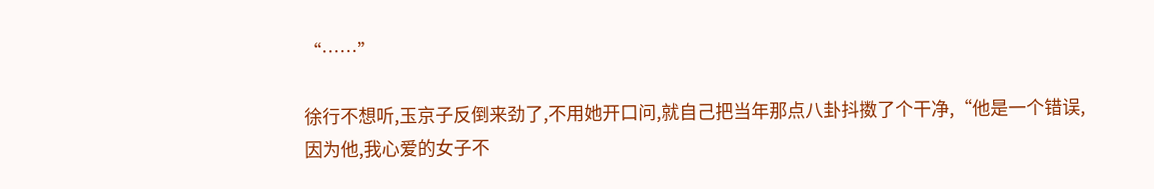“……”

徐行不想听,玉京子反倒来劲了,不用她开口问,就自己把当年那点八卦抖擞了个干净,“他是一个错误,因为他,我心爱的女子不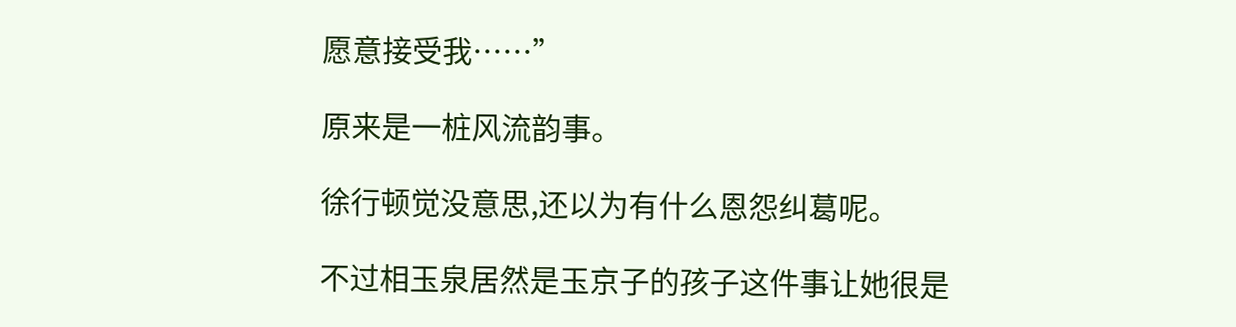愿意接受我……”

原来是一桩风流韵事。

徐行顿觉没意思,还以为有什么恩怨纠葛呢。

不过相玉泉居然是玉京子的孩子这件事让她很是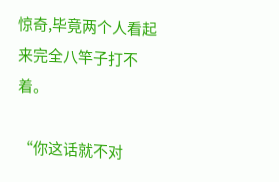惊奇,毕竟两个人看起来完全八竿子打不着。

“你这话就不对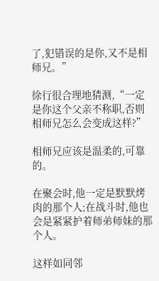了,犯错误的是你,又不是相师兄。”

徐行很合理地猜测,“一定是你这个父亲不称职,否则相师兄怎么会变成这样?”

相师兄应该是温柔的,可靠的。

在聚会时,他一定是默默烤肉的那个人;在战斗时,他也会是紧紧护着师弟师妹的那个人。

这样如同邻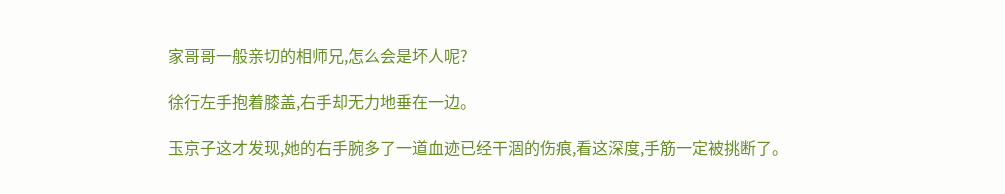家哥哥一般亲切的相师兄,怎么会是坏人呢?

徐行左手抱着膝盖,右手却无力地垂在一边。

玉京子这才发现,她的右手腕多了一道血迹已经干涸的伤痕,看这深度,手筋一定被挑断了。